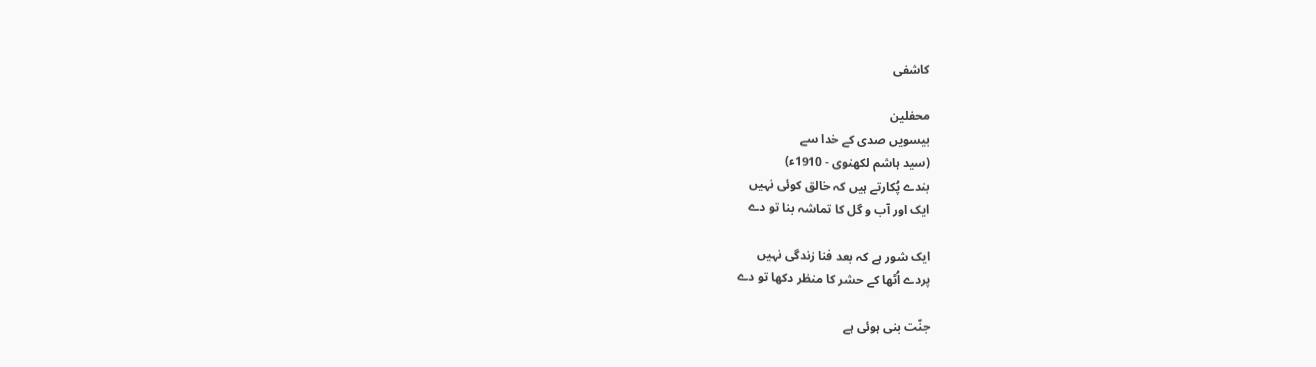کاشفی

محفلین
بیسویں صدی کے خدا سے
(سید ہاشم لکھنوی - 1910ء)
بندے پُکارتے ہیں کہ خالق کوئی نہیں
ایک اور آب و گل کا تماشہ بنا تو دے

ایک شور ہے کہ بعد فنا زندگی نہیں
پردے اُٹھا کے حشر کا منظر دکھا تو دے

جنّت بنی ہوئی ہے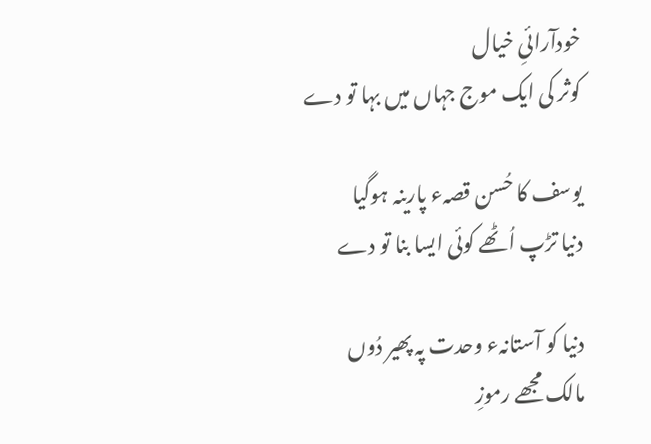خودآرائیِ خیال
کوثر کی ایک موج جہاں میں بہا تو دے

یوسف کا حُسن قصہء پارینہ ہوگیا
دنیا تڑپ اُٹھے کوئی ایسا بنا تو دے

دنیا کو آستانہء وحدت پہ پھیر دُوں
مالک مجھے رموزِ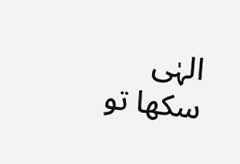الہٰی سکھا تو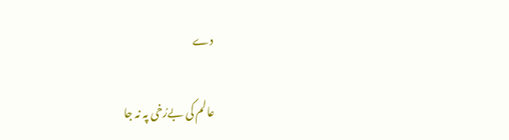دے

عالم کی بےرُخی پہ نہ جا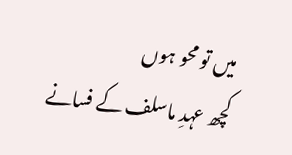میں تو محو ہوں
کچھ عہدِ ماسلف کے فسانے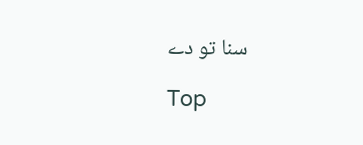سنا تو دے

Top